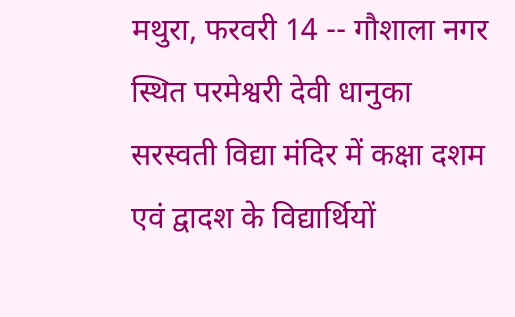मथुरा, फरवरी 14 -- गौशाला नगर स्थित परमेश्वरी देवी धानुका सरस्वती विद्या मंदिर में कक्षा दशम एवं द्वादश के विद्यार्थियों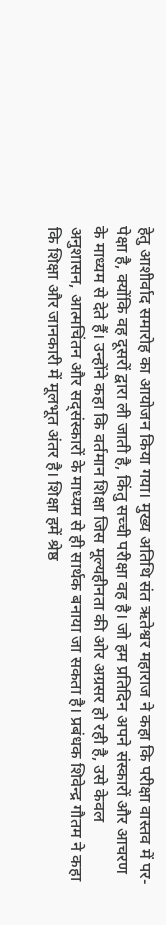हेतु आशीर्वाद समारोह का आयोजन किया गया। मुख्य अतिथि संत ऋतेश्वर महाराज ने कहा कि परीक्षा वास्तव में पर-पेक्षा है, क्योंकि वह दूसरों द्वारा ली जाती है, किंतु सच्ची परीक्षा वह है। जो हम प्रतिदिन अपने संस्कारों और आचरण के माध्यम से देते हैं। उन्होंने कहा कि वर्तमान शिक्षा जिस मूल्यहीनता की ओर अग्रसर हो रही है, उसे केवल अनुशासन, आत्मचिंतन और सद्संस्कारों के माध्यम से ही सार्थक बनाया जा सकता है। प्रबंधक शिवेन्द्र गौतम ने कहा कि शिक्षा और जानकारी में मूलभूत अंतर है। शिक्षा हमें श्रेष्ठ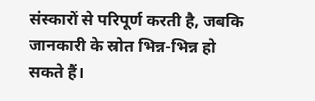संस्कारों से परिपूर्ण करती है, जबकि जानकारी के स्रोत भिन्न-भिन्न हो सकते हैं।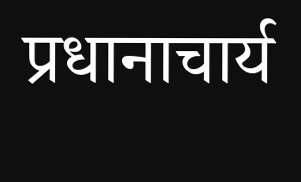प्रधानाचार्य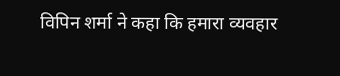विपिन शर्मा ने कहा कि हमारा व्यवहार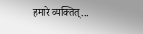हमारे व्यक्तित्...